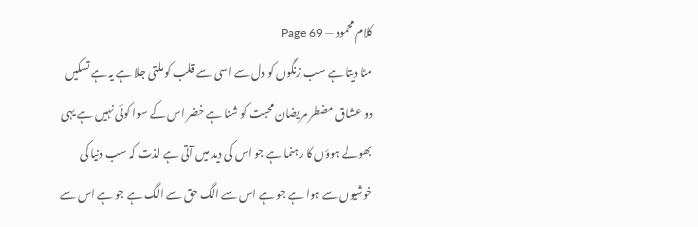کلام محمود — Page 69
مٹا دیتا ہے سب زنگوں کو دل سے اسی سے قلب کو ملتی جلا ہے یہ ہے تسکیں دو عشاق مضطر مریضان محبت کو شنا ہے خضر اس کے سوا کوئی نہیں ہے یہی بھولے ہوؤں کا رہنما ہے جو اس کی دید میں آتی ہے لذت کہ سب دنیا کی خوشیوں سے ہوا ہے جو ہے اس سے الگ حق سے الگ ہے جو ہے اس سے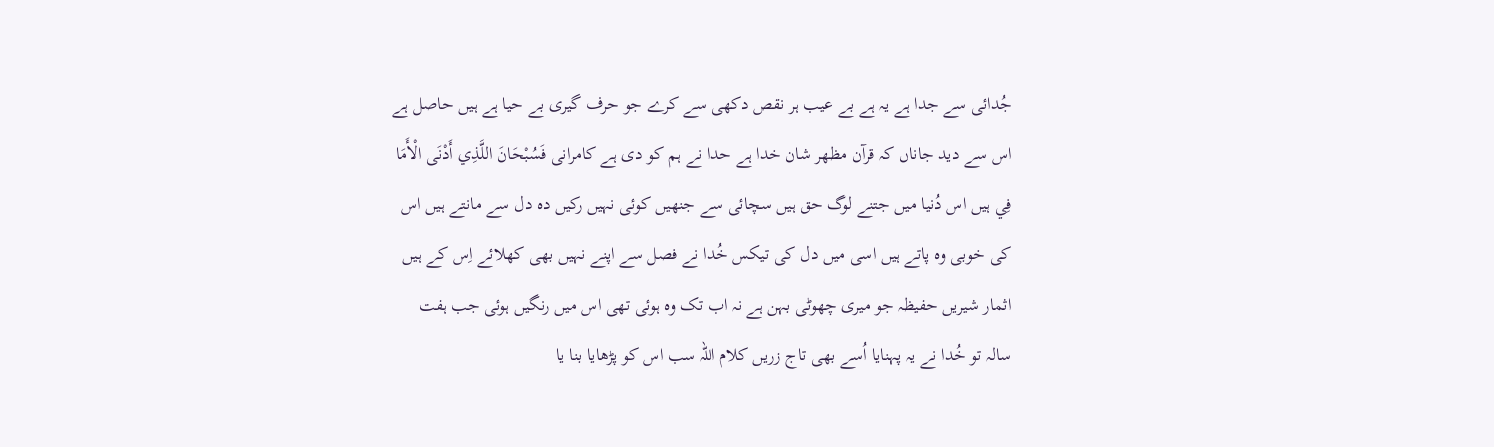جُدائی سے جدا ہے یہ ہے بے عیب ہر نقص دکھی سے کرے جو حرف گیری بے حیا ہے ہیں حاصل ہے اس سے دید جاناں کہ قرآن مظهر شان خدا ہے حدا نے ہم کو دی ہے کامرانی فَسُبْحَانَ اللَّذِي أَدْنَى الْأَمَا فِي ہیں اس دُنیا میں جتنے لوگ حق ہیں سچائی سے جنھیں کوئی نہیں رکیں دہ دل سے مانتے ہیں اس کی خوبی وہ پاتے ہیں اسی میں دل کی تیکس خُدا نے فصل سے اپنے نہیں بھی کھلائے اِس کے ہیں اثمار شیریں حفیظہ جو میری چھوٹی بہن ہے نہ اب تک وہ ہوئی تھی اس میں رنگیں ہوئی جب ہفت سالہ تو خُدا نے یہ پہنایا اُسے بھی تاج زریں کلام اللہ سب اس کو پڑھایا بنا یا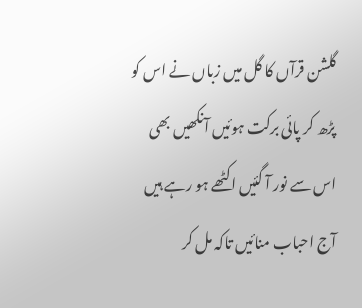گلشن قرآں کا گل میں زباں نے اس کو پڑھ کر پائی برکت ہوئیں آنکھیں بھی اس سے نور آ گئیں اکٹھے ہو رہے ہیں آج احباب منائیں تاکہ مل کر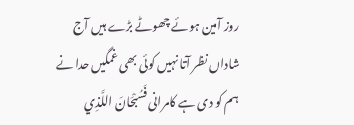روز آمین ہوئے چھوٹے بڑے ہیں آج شاداں نظر آتا نہیں کوئی بھی غمگیں حدا نے ہم کو دی ہے کامرانی فَسُبْحَانَ اللَّذِي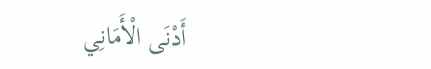أَدْنَى الْأَمَانِي